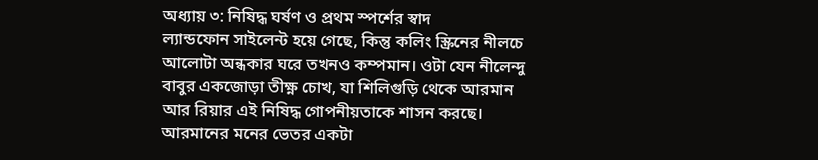অধ্যায় ৩: নিষিদ্ধ ঘর্ষণ ও প্রথম স্পর্শের স্বাদ
ল্যান্ডফোন সাইলেন্ট হয়ে গেছে, কিন্তু কলিং স্ক্রিনের নীলচে আলোটা অন্ধকার ঘরে তখনও কম্পমান। ওটা যেন নীলেন্দু বাবুর একজোড়া তীক্ষ্ণ চোখ, যা শিলিগুড়ি থেকে আরমান আর রিয়ার এই নিষিদ্ধ গোপনীয়তাকে শাসন করছে। আরমানের মনের ভেতর একটা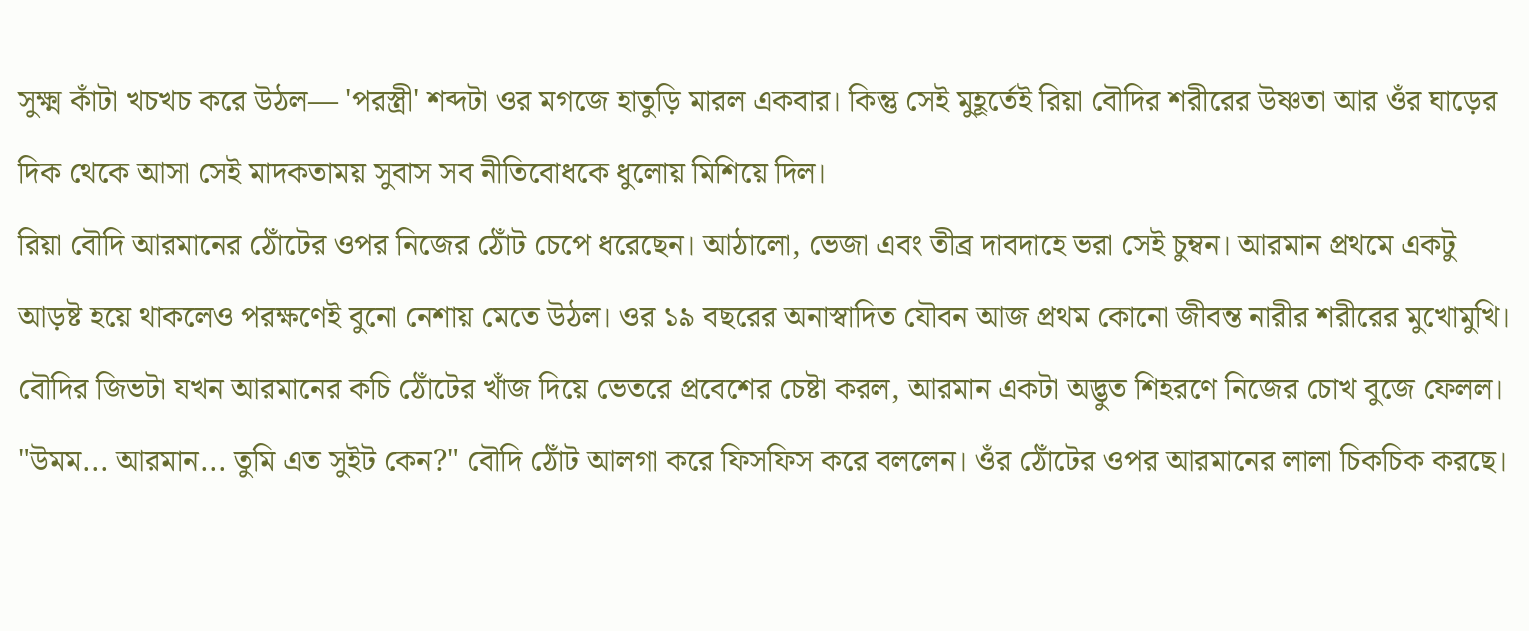সুক্ষ্ম কাঁটা খচখচ করে উঠল— 'পরস্ত্রী' শব্দটা ওর মগজে হাতুড়ি মারল একবার। কিন্তু সেই মুহূর্তেই রিয়া বৌদির শরীরের উষ্ণতা আর ওঁর ঘাড়ের দিক থেকে আসা সেই মাদকতাময় সুবাস সব নীতিবোধকে ধুলোয় মিশিয়ে দিল।
রিয়া বৌদি আরমানের ঠোঁটের ওপর নিজের ঠোঁট চেপে ধরেছেন। আঠালো, ভেজা এবং তীব্র দাবদাহে ভরা সেই চুম্বন। আরমান প্রথমে একটু আড়ষ্ট হয়ে থাকলেও পরক্ষণেই বুনো নেশায় মেতে উঠল। ওর ১৯ বছরের অনাস্বাদিত যৌবন আজ প্রথম কোনো জীবন্ত নারীর শরীরের মুখোমুখি। বৌদির জিভটা যখন আরমানের কচি ঠোঁটের খাঁজ দিয়ে ভেতরে প্রবেশের চেষ্টা করল, আরমান একটা অদ্ভুত শিহরণে নিজের চোখ বুজে ফেলল।
"উমম... আরমান... তুমি এত সুইট কেন?" বৌদি ঠোঁট আলগা করে ফিসফিস করে বললেন। ওঁর ঠোঁটের ওপর আরমানের লালা চিকচিক করছে।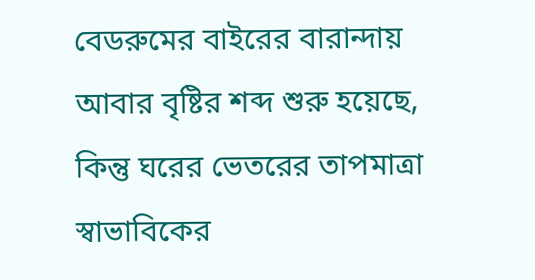বেডরুমের বাইরের বারান্দায় আবার বৃষ্টির শব্দ শুরু হয়েছে, কিন্তু ঘরের ভেতরের তাপমাত্রা স্বাভাবিকের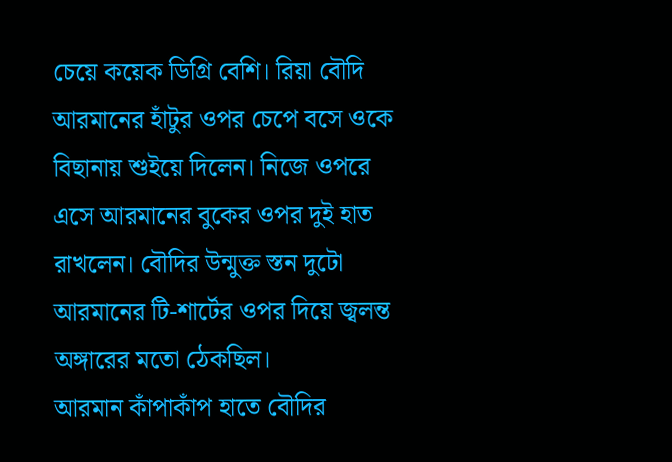চেয়ে কয়েক ডিগ্রি বেশি। রিয়া বৌদি আরমানের হাঁটুর ওপর চেপে বসে ওকে বিছানায় শুইয়ে দিলেন। নিজে ওপরে এসে আরমানের বুকের ওপর দুই হাত রাখলেন। বৌদির উন্মুক্ত স্তন দুটো আরমানের টি-শার্টের ওপর দিয়ে জ্বলন্ত অঙ্গারের মতো ঠেকছিল।
আরমান কাঁপাকাঁপ হাতে বৌদির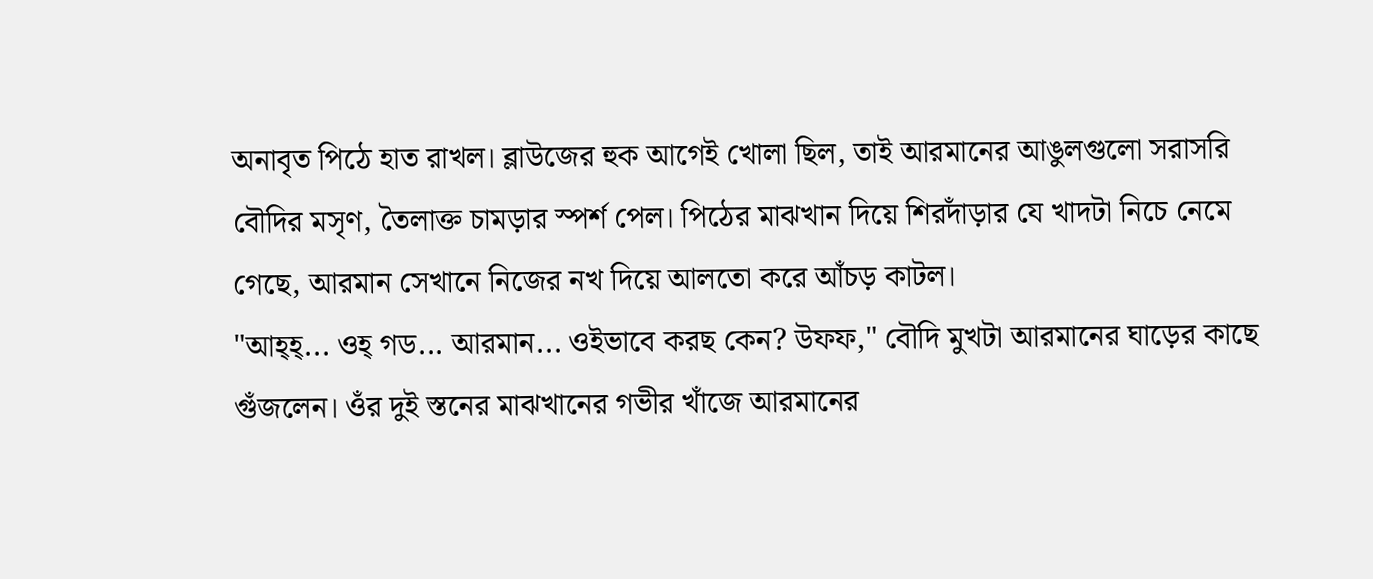অনাবৃত পিঠে হাত রাখল। ব্লাউজের হুক আগেই খোলা ছিল, তাই আরমানের আঙুলগুলো সরাসরি বৌদির মসৃণ, তৈলাক্ত চামড়ার স্পর্শ পেল। পিঠের মাঝখান দিয়ে শিরদাঁড়ার যে খাদটা নিচে নেমে গেছে, আরমান সেখানে নিজের নখ দিয়ে আলতো করে আঁচড় কাটল।
"আহ্হ্... ওহ্ গড... আরমান... ওইভাবে করছ কেন? উফফ," বৌদি মুখটা আরমানের ঘাড়ের কাছে গুঁজলেন। ওঁর দুই স্তনের মাঝখানের গভীর খাঁজে আরমানের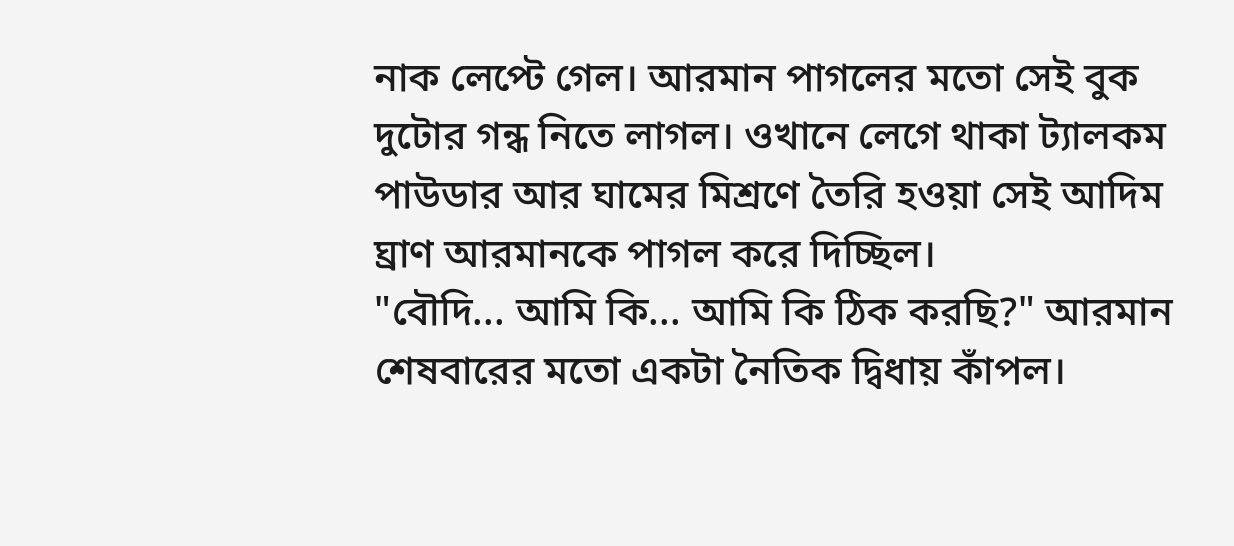নাক লেপ্টে গেল। আরমান পাগলের মতো সেই বুক দুটোর গন্ধ নিতে লাগল। ওখানে লেগে থাকা ট্যালকম পাউডার আর ঘামের মিশ্রণে তৈরি হওয়া সেই আদিম ঘ্রাণ আরমানকে পাগল করে দিচ্ছিল।
"বৌদি... আমি কি... আমি কি ঠিক করছি?" আরমান শেষবারের মতো একটা নৈতিক দ্বিধায় কাঁপল।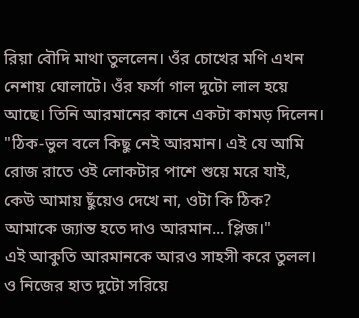রিয়া বৌদি মাথা তুললেন। ওঁর চোখের মণি এখন নেশায় ঘোলাটে। ওঁর ফর্সা গাল দুটো লাল হয়ে আছে। তিনি আরমানের কানে একটা কামড় দিলেন। "ঠিক-ভুল বলে কিছু নেই আরমান। এই যে আমি রোজ রাতে ওই লোকটার পাশে শুয়ে মরে যাই, কেউ আমায় ছুঁয়েও দেখে না, ওটা কি ঠিক? আমাকে জ্যান্ত হতে দাও আরমান... প্লিজ।"
এই আকুতি আরমানকে আরও সাহসী করে তুলল। ও নিজের হাত দুটো সরিয়ে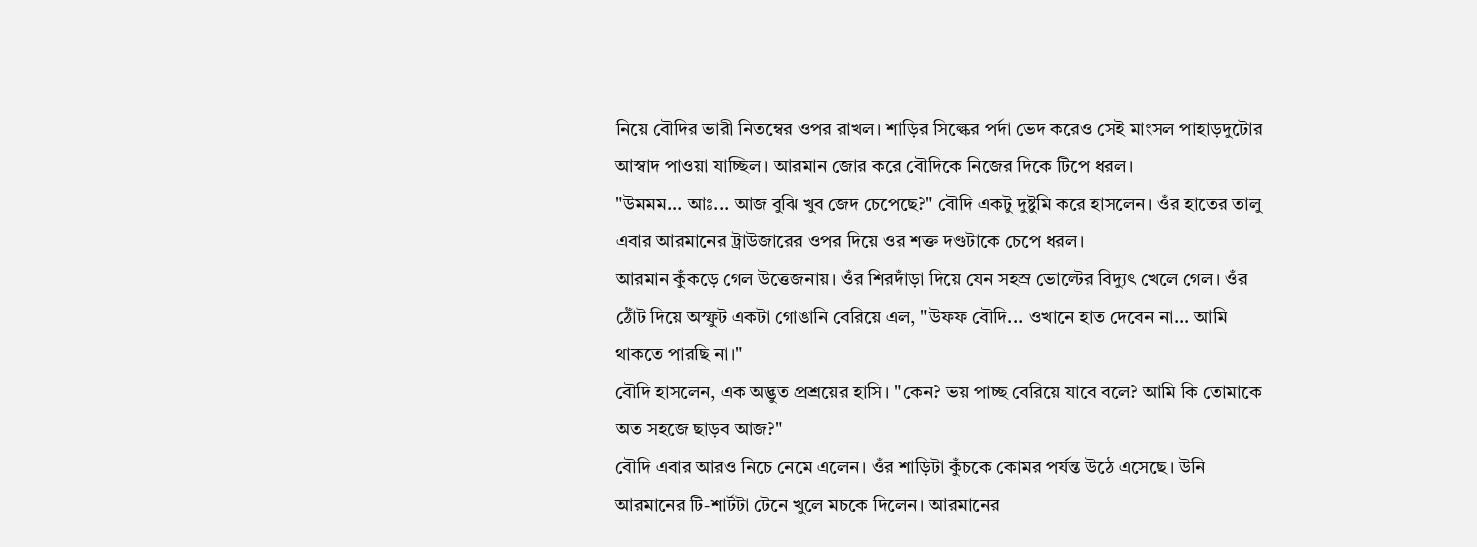নিয়ে বৌদির ভারী নিতম্বের ওপর রাখল। শাড়ির সিল্কের পর্দা ভেদ করেও সেই মাংসল পাহাড়দুটোর আস্বাদ পাওয়া যাচ্ছিল। আরমান জোর করে বৌদিকে নিজের দিকে টিপে ধরল।
"উমমম... আঃ... আজ বুঝি খুব জেদ চেপেছে?" বৌদি একটু দুষ্টুমি করে হাসলেন। ওঁর হাতের তালু এবার আরমানের ট্রাউজারের ওপর দিয়ে ওর শক্ত দণ্ডটাকে চেপে ধরল।
আরমান কুঁকড়ে গেল উত্তেজনায়। ওঁর শিরদাঁড়া দিয়ে যেন সহস্র ভোল্টের বিদ্যুৎ খেলে গেল। ওঁর ঠোঁট দিয়ে অস্ফুট একটা গোঙানি বেরিয়ে এল, "উফফ বৌদি... ওখানে হাত দেবেন না... আমি থাকতে পারছি না।"
বৌদি হাসলেন, এক অদ্ভুত প্রশ্রয়ের হাসি। "কেন? ভয় পাচ্ছ বেরিয়ে যাবে বলে? আমি কি তোমাকে অত সহজে ছাড়ব আজ?"
বৌদি এবার আরও নিচে নেমে এলেন। ওঁর শাড়িটা কুঁচকে কোমর পর্যন্ত উঠে এসেছে। উনি আরমানের টি-শার্টটা টেনে খুলে মচকে দিলেন। আরমানের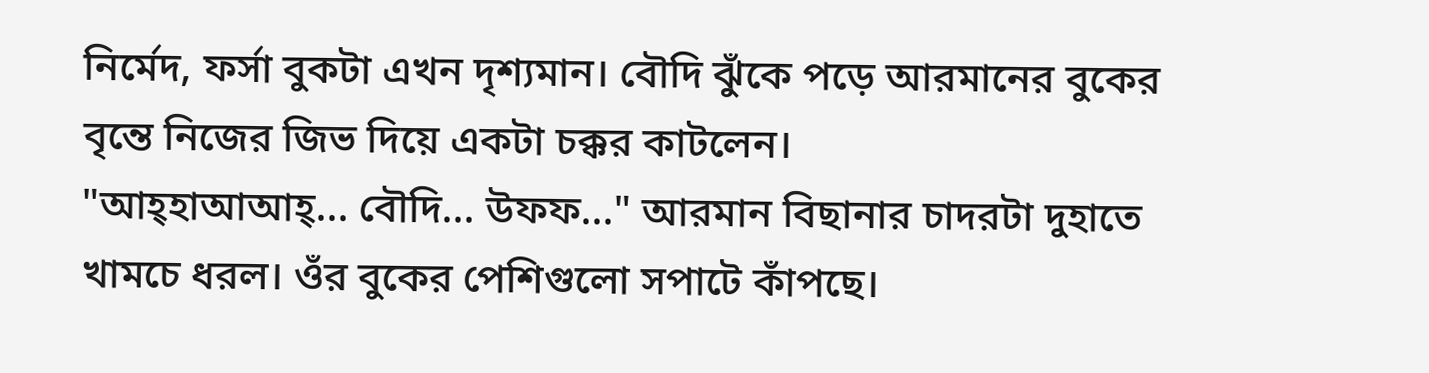নির্মেদ, ফর্সা বুকটা এখন দৃশ্যমান। বৌদি ঝুঁকে পড়ে আরমানের বুকের বৃন্তে নিজের জিভ দিয়ে একটা চক্কর কাটলেন।
"আহ্হাআআহ্... বৌদি... উফফ..." আরমান বিছানার চাদরটা দুহাতে খামচে ধরল। ওঁর বুকের পেশিগুলো সপাটে কাঁপছে।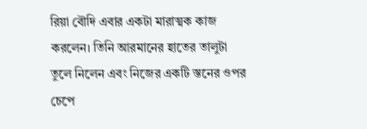রিয়া বৌদি এবার একটা মারাত্মক কাজ করলেন। তিনি আরমানের হাতের তালুটা তুলে নিলেন এবং নিজের একটি স্তনের ওপর চেপে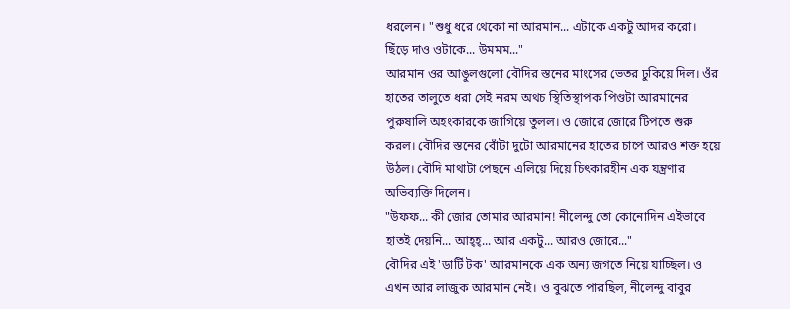ধরলেন। "শুধু ধরে থেকো না আরমান... এটাকে একটু আদর করো। ছিঁড়ে দাও ওটাকে... উমমম..."
আরমান ওর আঙুলগুলো বৌদির স্তনের মাংসের ভেতর ঢুকিয়ে দিল। ওঁর হাতের তালুতে ধরা সেই নরম অথচ স্থিতিস্থাপক পিণ্ডটা আরমানের পুরুষালি অহংকারকে জাগিয়ে তুলল। ও জোরে জোরে টিপতে শুরু করল। বৌদির স্তনের বোঁটা দুটো আরমানের হাতের চাপে আরও শক্ত হয়ে উঠল। বৌদি মাথাটা পেছনে এলিয়ে দিয়ে চিৎকারহীন এক যন্ত্রণার অভিব্যক্তি দিলেন।
"উফফ... কী জোর তোমার আরমান! নীলেন্দু তো কোনোদিন এইভাবে হাতই দেয়নি... আহ্হ্... আর একটু... আরও জোরে..."
বৌদির এই 'ডার্টি টক' আরমানকে এক অন্য জগতে নিয়ে যাচ্ছিল। ও এখন আর লাজুক আরমান নেই। ও বুঝতে পারছিল, নীলেন্দু বাবুর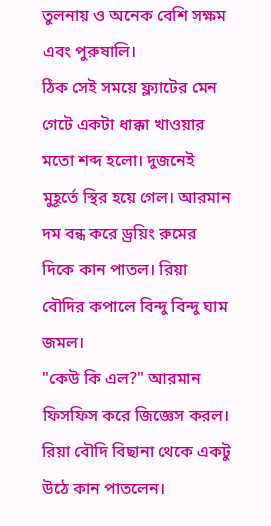তুলনায় ও অনেক বেশি সক্ষম এবং পুরুষালি।
ঠিক সেই সময়ে ফ্ল্যাটের মেন গেটে একটা ধাক্কা খাওয়ার মতো শব্দ হলো। দুজনেই মুহূর্তে স্থির হয়ে গেল। আরমান দম বন্ধ করে ড্রয়িং রুমের দিকে কান পাতল। রিয়া বৌদির কপালে বিন্দু বিন্দু ঘাম জমল।
"কেউ কি এল?" আরমান ফিসফিস করে জিজ্ঞেস করল।
রিয়া বৌদি বিছানা থেকে একটু উঠে কান পাতলেন।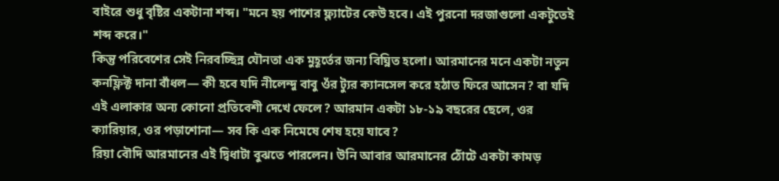বাইরে শুধু বৃষ্টির একটানা শব্দ। "মনে হয় পাশের ফ্ল্যাটের কেউ হবে। এই পুরনো দরজাগুলো একটুতেই শব্দ করে।"
কিন্তু পরিবেশের সেই নিরবচ্ছিন্ন যৌনতা এক মুহূর্তের জন্য বিঘ্নিত হলো। আরমানের মনে একটা নতুন কনফ্লিক্ট দানা বাঁধল— কী হবে যদি নীলেন্দু বাবু ওঁর ট্যুর ক্যানসেল করে হঠাত ফিরে আসেন? বা যদি এই এলাকার অন্য কোনো প্রতিবেশী দেখে ফেলে? আরমান একটা ১৮-১৯ বছরের ছেলে, ওর ক্যারিয়ার, ওর পড়াশোনা— সব কি এক নিমেষে শেষ হয়ে যাবে?
রিয়া বৌদি আরমানের এই দ্বিধাটা বুঝতে পারলেন। উনি আবার আরমানের ঠোঁটে একটা কামড়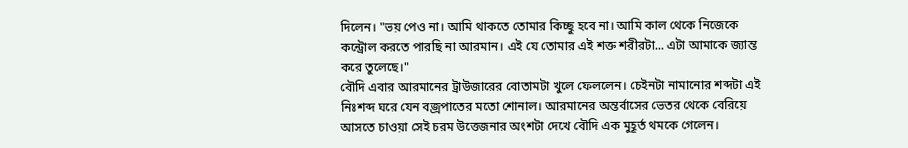দিলেন। "ভয় পেও না। আমি থাকতে তোমার কিচ্ছু হবে না। আমি কাল থেকে নিজেকে কন্ট্রোল করতে পারছি না আরমান। এই যে তোমার এই শক্ত শরীরটা... এটা আমাকে জ্যান্ত করে তুলেছে।"
বৌদি এবার আরমানের ট্রাউজারের বোতামটা খুলে ফেললেন। চেইনটা নামানোর শব্দটা এই নিঃশব্দ ঘরে যেন বজ্রপাতের মতো শোনাল। আরমানের অন্তর্বাসের ভেতর থেকে বেরিয়ে আসতে চাওয়া সেই চরম উত্তেজনার অংশটা দেখে বৌদি এক মুহূর্ত থমকে গেলেন।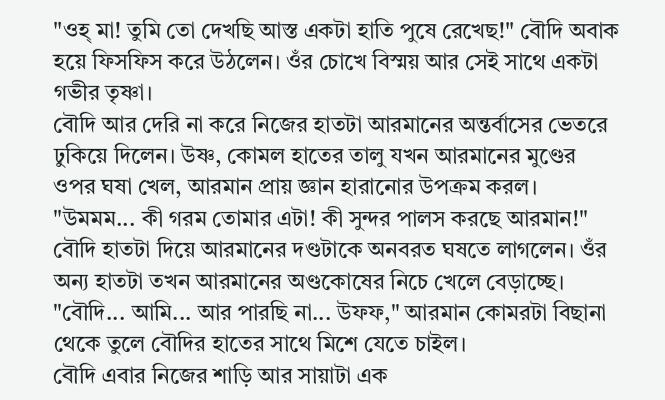"ওহ্ মা! তুমি তো দেখছি আস্ত একটা হাতি পুষে রেখেছ!" বৌদি অবাক হয়ে ফিসফিস করে উঠলেন। ওঁর চোখে বিস্ময় আর সেই সাথে একটা গভীর তৃষ্ণা।
বৌদি আর দেরি না করে নিজের হাতটা আরমানের অন্তর্বাসের ভেতরে ঢুকিয়ে দিলেন। উষ্ণ, কোমল হাতের তালু যখন আরমানের মুণ্ডের ওপর ঘষা খেল, আরমান প্রায় জ্ঞান হারানোর উপক্রম করল।
"উমমম... কী গরম তোমার এটা! কী সুন্দর পালস করছে আরমান!" বৌদি হাতটা দিয়ে আরমানের দণ্ডটাকে অনবরত ঘষতে লাগলেন। ওঁর অন্য হাতটা তখন আরমানের অণ্ডকোষের নিচে খেলে বেড়াচ্ছে।
"বৌদি... আমি... আর পারছি না... উফফ," আরমান কোমরটা বিছানা থেকে তুলে বৌদির হাতের সাথে মিশে যেতে চাইল।
বৌদি এবার নিজের শাড়ি আর সায়াটা এক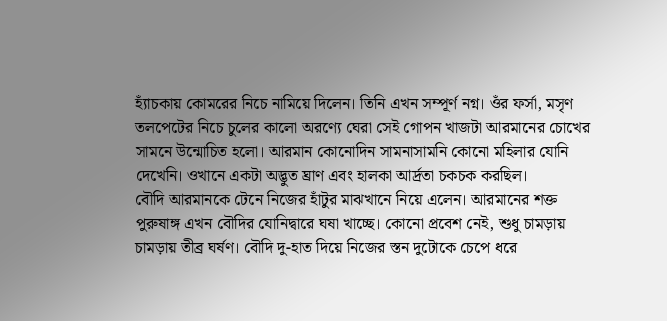হ্যাঁচকায় কোমরের নিচে নামিয়ে দিলেন। তিনি এখন সম্পূর্ণ নগ্ন। ওঁর ফর্সা, মসৃণ তলপেটের নিচে চুলের কালো অরণ্যে ঘেরা সেই গোপন খাজটা আরমানের চোখের সামনে উন্মোচিত হলো। আরমান কোনোদিন সামনাসামনি কোনো মহিলার যোনি দেখেনি। ওখানে একটা অদ্ভুত ঘ্রাণ এবং হালকা আর্দ্রতা চকচক করছিল।
বৌদি আরমানকে টেনে নিজের হাঁটুর মাঝখানে নিয়ে এলেন। আরমানের শক্ত পুরুষাঙ্গ এখন বৌদির যোনিদ্বারে ঘষা খাচ্ছে। কোনো প্রবেশ নেই, শুধু চামড়ায় চামড়ায় তীব্র ঘর্ষণ। বৌদি দু-হাত দিয়ে নিজের স্তন দুটোকে চেপে ধরে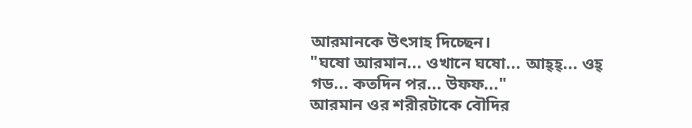আরমানকে উৎসাহ দিচ্ছেন।
"ঘষো আরমান... ওখানে ঘষো... আহ্হ্... ওহ্ গড... কতদিন পর... উফফ..."
আরমান ওর শরীরটাকে বৌদির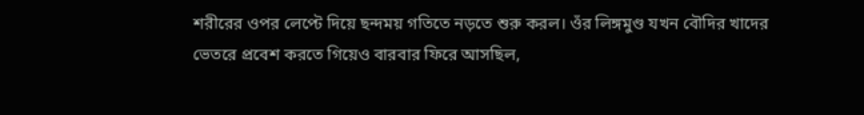শরীরের ওপর লেপ্টে দিয়ে ছন্দময় গতিতে নড়তে শুরু করল। ওঁর লিঙ্গমুণ্ড যখন বৌদির খাদের ভেতরে প্রবেশ করতে গিয়েও বারবার ফিরে আসছিল,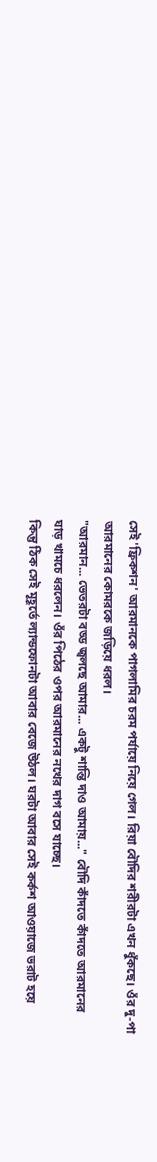সেই 'ফ্রিকশন' আরমানকে পাগলামির চরম পর্যায়ে নিয়ে গেল। রিয়া বৌদির শরীরটা এখন ধুঁকছে। ওঁর দু-পা আরমানের কোমরকে জড়িয়ে ধরল।
"আরমান... ভেতরটা বড্ড জ্বলছে আমার... একটু শান্তি দাও আমায়..." বৌদি কাঁদতে কাঁদতে আরমানের ঘাড় খামচে ধরলেন। ওঁর পিঠের ওপর আরমানের নখের দাগ বসে যাচ্ছে।
কিন্তু ঠিক সেই মূহূর্তে ল্যান্ডফোনটা আবার বেজে উঠল। ঘরটা আবার সেই কর্কশ আওয়াজে ভরাট হয়ে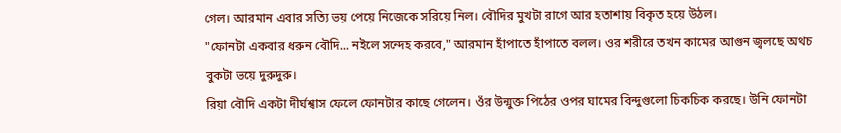গেল। আরমান এবার সত্যি ভয় পেয়ে নিজেকে সরিয়ে নিল। বৌদির মুখটা রাগে আর হতাশায় বিকৃত হয়ে উঠল।
"ফোনটা একবার ধরুন বৌদি... নইলে সন্দেহ করবে," আরমান হাঁপাতে হাঁপাতে বলল। ওর শরীরে তখন কামের আগুন জ্বলছে অথচ বুকটা ভয়ে দুরুদুরু।
রিয়া বৌদি একটা দীর্ঘশ্বাস ফেলে ফোনটার কাছে গেলেন। ওঁর উন্মুক্ত পিঠের ওপর ঘামের বিন্দুগুলো চিকচিক করছে। উনি ফোনটা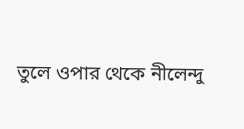তুলে ওপার থেকে নীলেন্দু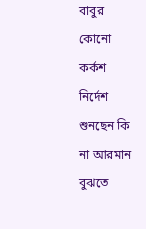বাবুর কোনো কর্কশ নির্দেশ শুনছেন কি না আরমান বুঝতে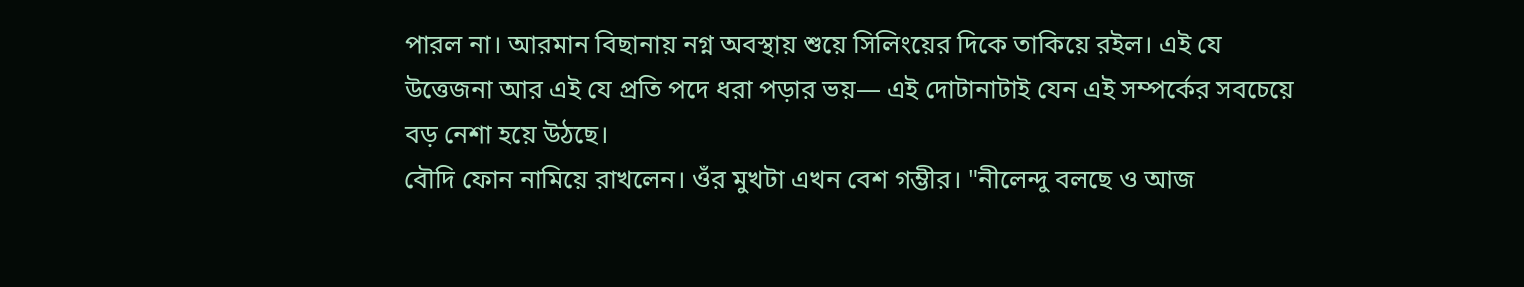পারল না। আরমান বিছানায় নগ্ন অবস্থায় শুয়ে সিলিংয়ের দিকে তাকিয়ে রইল। এই যে উত্তেজনা আর এই যে প্রতি পদে ধরা পড়ার ভয়— এই দোটানাটাই যেন এই সম্পর্কের সবচেয়ে বড় নেশা হয়ে উঠছে।
বৌদি ফোন নামিয়ে রাখলেন। ওঁর মুখটা এখন বেশ গম্ভীর। "নীলেন্দু বলছে ও আজ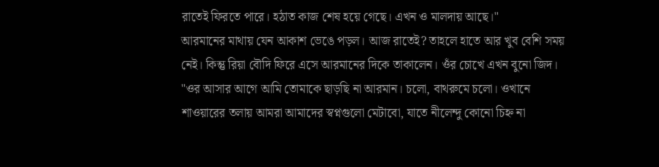রাতেই ফিরতে পারে। হঠাত কাজ শেষ হয়ে গেছে। এখন ও মালদায় আছে।"
আরমানের মাথায় যেন আকাশ ভেঙে পড়ল। আজ রাতেই? তাহলে হাতে আর খুব বেশি সময় নেই। কিন্তু রিয়া বৌদি ফিরে এসে আরমানের দিকে তাকালেন। ওঁর চোখে এখন বুনো জিদ।
"ওর আসার আগে আমি তোমাকে ছাড়ছি না আরমান। চলো, বাথরুমে চলো। ওখানে শাওয়ারের তলায় আমরা আমাদের স্বপ্নগুলো মেটাবো, যাতে নীলেন্দু কোনো চিহ্ন না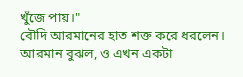খুঁজে পায়।"
বৌদি আরমানের হাত শক্ত করে ধরলেন। আরমান বুঝল, ও এখন একটা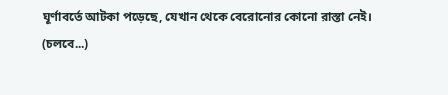ঘূর্ণাবর্তে আটকা পড়েছে, যেখান থেকে বেরোনোর কোনো রাস্তা নেই।
(চলবে...)